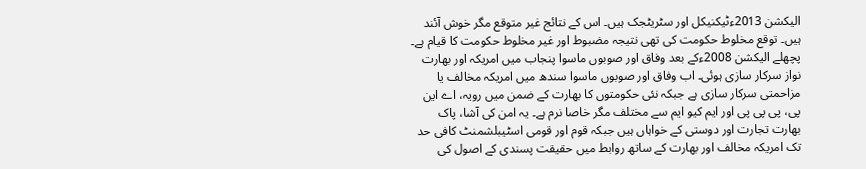الیکشن 2013ءٹیکنیکل اور سٹریٹجک ہیں۔ اس کے نتائج غیر متوقع مگر خوش آئند ہیں۔ توقع مخلوط حکومت کی تھی نتیجہ مضبوط اور غیر مخلوط حکومت کا قیام ہے۔ پچھلے الیکشن 2008ءکے بعد وفاق اور صوبوں ماسوا پنجاب میں امریکہ اور بھارت نواز سرکار سازی ہوئی۔ اب وفاق اور صوبوں ماسوا سندھ میں امریکہ مخالف یا مزاحمتی سرکار سازی ہے جبکہ نئی حکومتوں کا بھارت کے ضمن میں رویہ، اے این پی، پی پی پی اور ایم کیو ایم سے مختلف مگر خاصا نرم ہے۔ یہ امن کی آشا، پاک بھارت تجارت اور دوستی کے خواہاں ہیں جبکہ قوم اور قومی اسٹیبلشمنٹ کافی حد تک امریکہ مخالف اور بھارت کے ساتھ روابط میں حقیقت پسندی کے اصول کی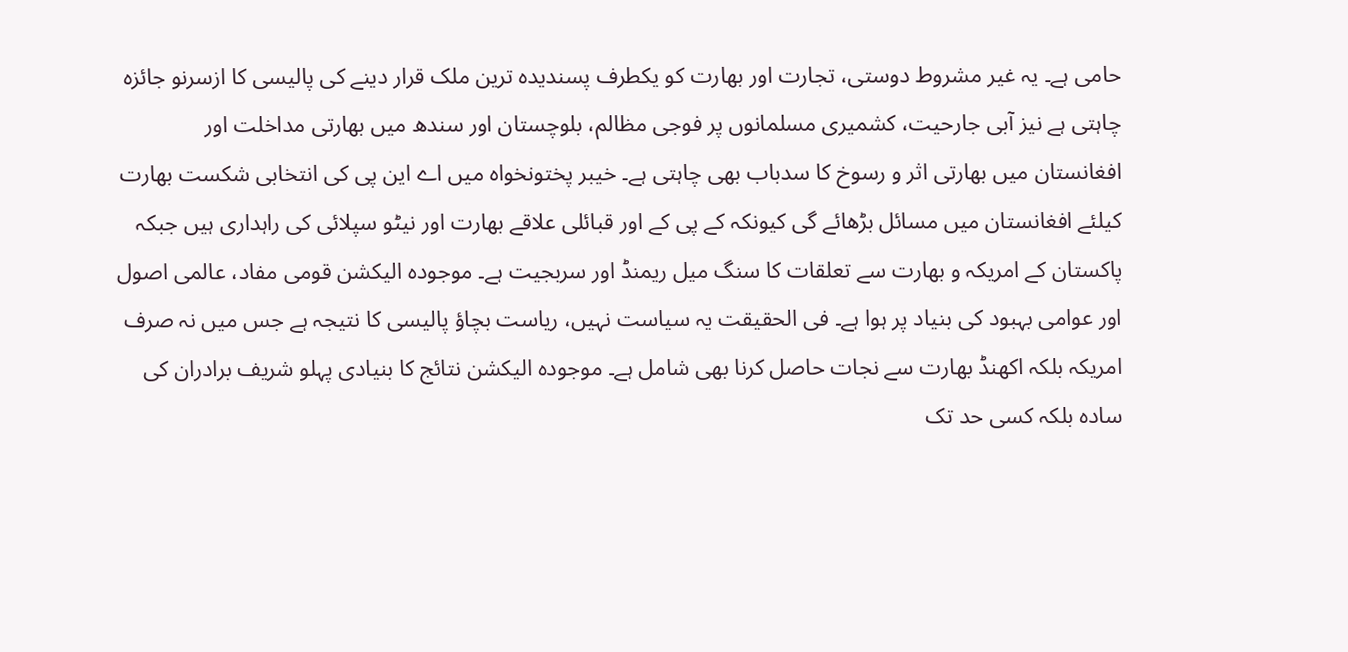حامی ہے۔ یہ غیر مشروط دوستی، تجارت اور بھارت کو یکطرف پسندیدہ ترین ملک قرار دینے کی پالیسی کا ازسرنو جائزہ چاہتی ہے نیز آبی جارحیت، کشمیری مسلمانوں پر فوجی مظالم، بلوچستان اور سندھ میں بھارتی مداخلت اور افغانستان میں بھارتی اثر و رسوخ کا سدباب بھی چاہتی ہے۔ خیبر پختونخواہ میں اے این پی کی انتخابی شکست بھارت کیلئے افغانستان میں مسائل بڑھائے گی کیونکہ کے پی کے اور قبائلی علاقے بھارت اور نیٹو سپلائی کی راہداری ہیں جبکہ پاکستان کے امریکہ و بھارت سے تعلقات کا سنگ میل ریمنڈ اور سربجیت ہے۔ موجودہ الیکشن قومی مفاد، عالمی اصول اور عوامی بہبود کی بنیاد پر ہوا ہے۔ فی الحقیقت یہ سیاست نہیں، ریاست بچاؤ پالیسی کا نتیجہ ہے جس میں نہ صرف امریکہ بلکہ اکھنڈ بھارت سے نجات حاصل کرنا بھی شامل ہے۔ موجودہ الیکشن نتائج کا بنیادی پہلو شریف برادران کی سادہ بلکہ کسی حد تک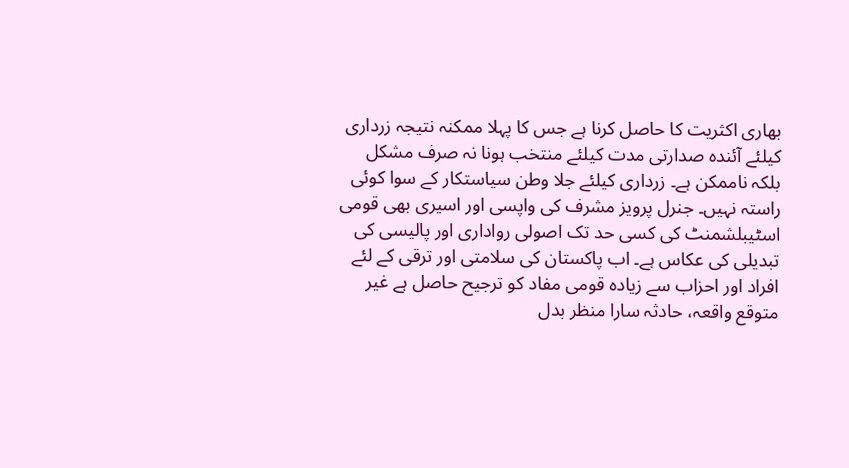بھاری اکثریت کا حاصل کرنا ہے جس کا پہلا ممکنہ نتیجہ زرداری کیلئے آئندہ صدارتی مدت کیلئے منتخب ہونا نہ صرف مشکل بلکہ ناممکن ہے۔ زرداری کیلئے جلا وطن سیاستکار کے سوا کوئی راستہ نہیں۔ جنرل پرویز مشرف کی واپسی اور اسیری بھی قومی اسٹیبلشمنٹ کی کسی حد تک اصولی رواداری اور پالیسی کی تبدیلی کی عکاس ہے۔ اب پاکستان کی سلامتی اور ترقی کے لئے افراد اور احزاب سے زیادہ قومی مفاد کو ترجیح حاصل ہے غیر متوقع واقعہ، حادثہ سارا منظر بدل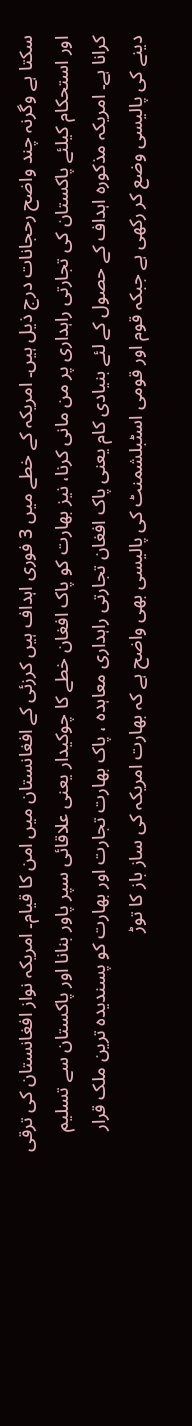سکتا ہے وگرنہ چند واضح رحجانات درج ذیل ہیں۔ امریکہ کے خطے میں 3 فوری اہداف ہیں کرزئی کے افغانستان میں امن کا قیام۔ امریکہ نواز افغانستان کی ترقی اور استحکام کیلئے پاکستان کی تجارتی راہداری پر من مانی کرنا، نیز بھارت کو پاک افغان خطے کا چوکیدار یعنی علاقائی سپر پاور بنانا اور پاکستان سے تسلیم کرانا ہے۔ امریکہ مذکورہ اہداف کے حصول کے لئے بنیادی کام یعنی پاک افغان تجارتی راہداری معاہدہ ، پاک بھارت تجارت اور بھارت کو پسندیدہ ترین ملک قرار دینے کی پالیسی وضع کر رکھی ہے جبکہ قوم اور قومی اسٹبلشمنٹ کی پالیسی بھی واضح ہے کہ بھارت امریکہ کی ساز باز کا توڑ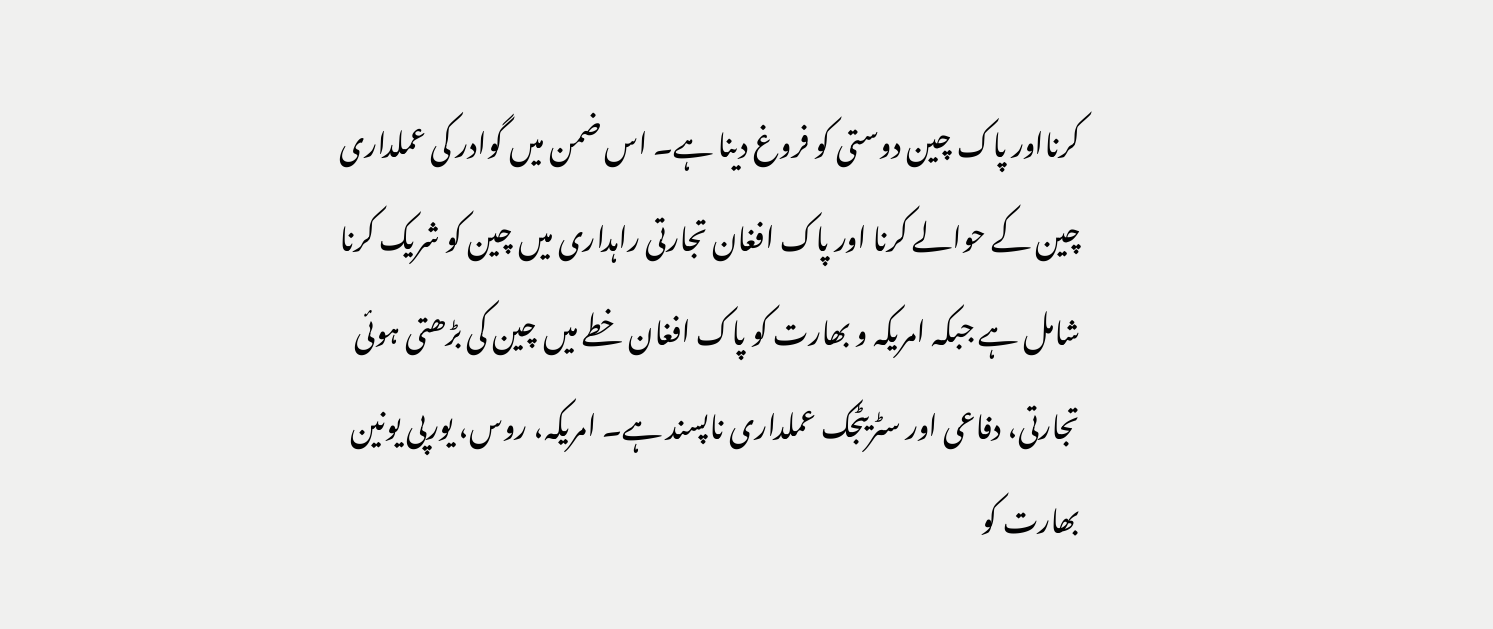کرنااور پاک چین دوستی کو فروغ دینا ہے۔ اس ضمن میں گوادر کی عملداری چین کے حوالے کرنا اور پاک افغان تجارتی راہداری میں چین کو شریک کرنا شامل ہے جبکہ امریکہ و بھارت کو پاک افغان خطے میں چین کی بڑھتی ہوئی تجارتی، دفاعی اور سٹریٹجک عملداری ناپسند ہے۔ امریکہ، روس، یورپی یونین بھارت کو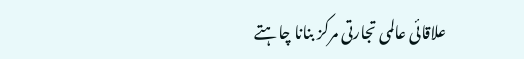علاقائی عالمی تجارتی مرکز بنانا چاہتے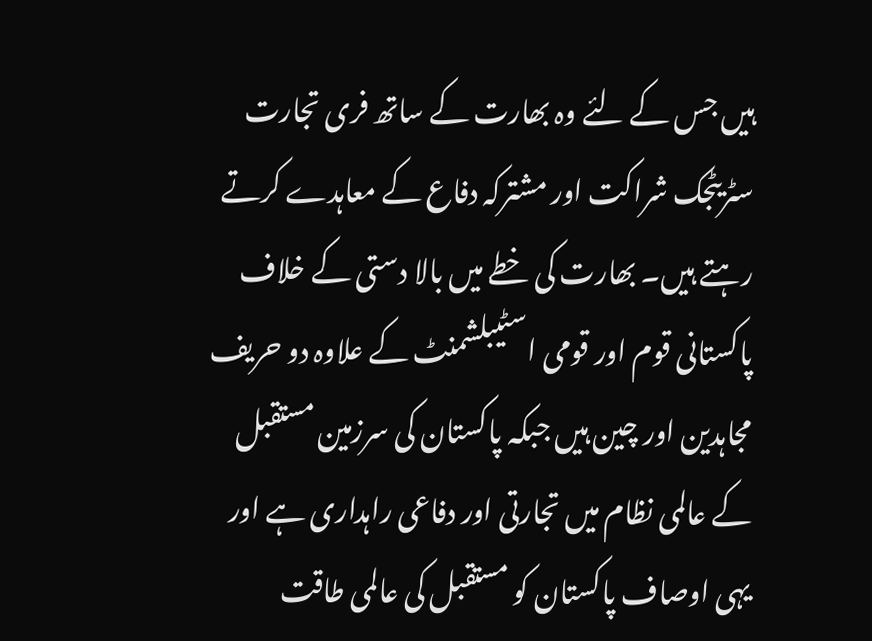ہیں جس کے لئے وہ بھارت کے ساتھ فری تجارت سٹریٹجک شراکت اور مشترکہ دفاع کے معاہدے کرتے رہتے ہیں۔ بھارت کی خطے میں بالا دستی کے خلاف پاکستانی قوم اور قومی اسٹیبلشمنٹ کے علاوہ دو حریف مجاہدین اور چین ہیں جبکہ پاکستان کی سرزمین مستقبل کے عالمی نظام میں تجارتی اور دفاعی راہداری ہے اور یہی اوصاف پاکستان کو مستقبل کی عالمی طاقت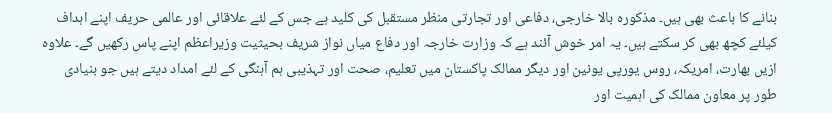بنانے کا باعث بھی ہیں۔ مذکورہ بالا خارجی، دفاعی اور تجارتی منظر مستقبل کی کلید ہے جس کے لئے علاقائی اور عالمی حریف اپنے اہداف کیلئے کچھ بھی کر سکتے ہیں۔ یہ امر خوش آئند ہے کہ وزارت خارجہ اور دفاع میاں نواز شریف بحیثیت وزیراعظم اپنے پاس رکھیں گے۔ علاوہ ازیں بھارت، امریکہ، روس یورپی یونین اور دیگر ممالک پاکستان میں تعلیم، صحت اور تہذیبی ہم آہنگی کے لئے امداد دیتے ہیں جو بنیادی طور پر معاون ممالک کی اہمیت اور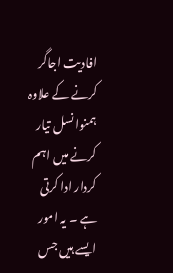افادیت اجاگر کرنے کے علاوہ ہمنوا نسل تیار کرنے میں اہم کردار ادا کرتی ہے ۔ یہ امور ایسے ہیں جس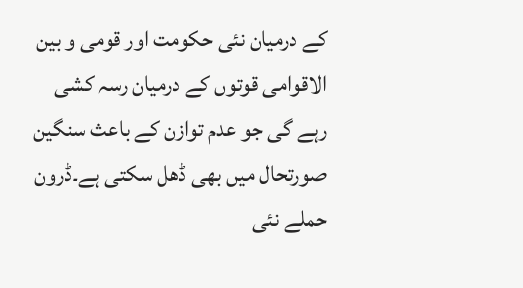کے درمیان نئی حکومت اور قومی و بین الاقوامی قوتوں کے درمیان رسہ کشی رہے گی جو عدم توازن کے باعث سنگین صورتحال میں بھی ڈھل سکتی ہے۔ڈرون حملے نئی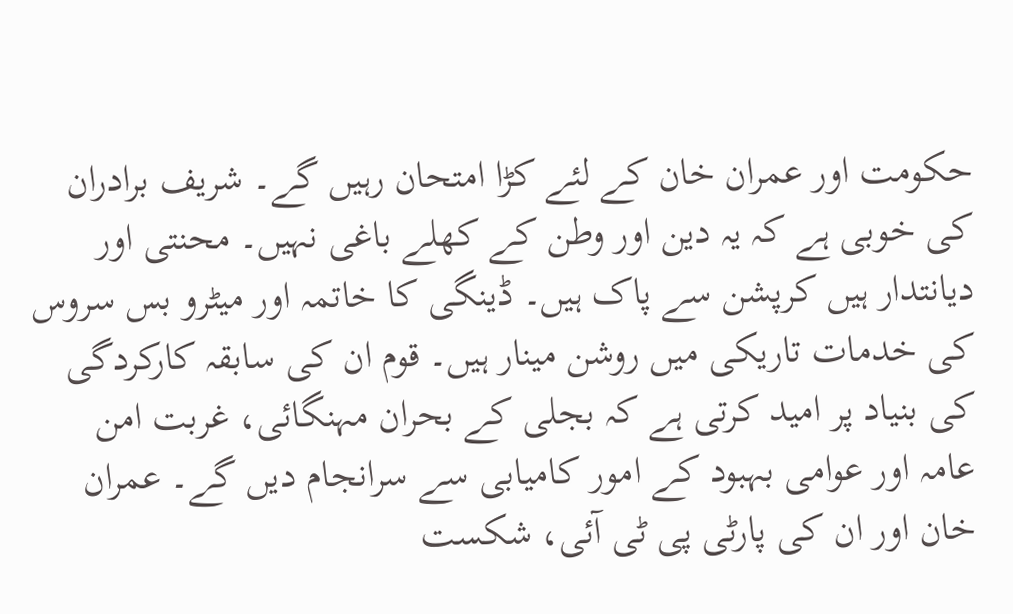حکومت اور عمران خان کے لئے کڑا امتحان رہیں گے۔ شریف برادران کی خوبی ہے کہ یہ دین اور وطن کے کھلے باغی نہیں۔ محنتی اور دیانتدار ہیں کرپشن سے پاک ہیں۔ ڈینگی کا خاتمہ اور میٹرو بس سروس کی خدمات تاریکی میں روشن مینار ہیں۔ قوم ان کی سابقہ کارکردگی کی بنیاد پر امید کرتی ہے کہ بجلی کے بحران مہنگائی، غربت امن عامہ اور عوامی بہبود کے امور کامیابی سے سرانجام دیں گے۔ عمران خان اور ان کی پارٹی پی ٹی آئی، شکست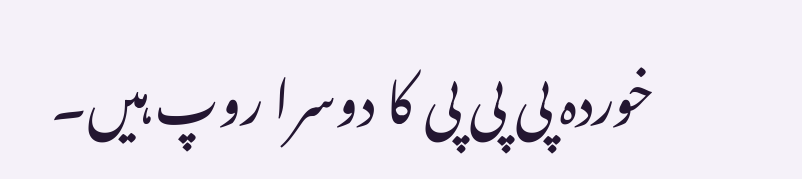خوردہ پی پی پی کا دوسرا روپ ہیں۔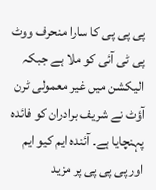پی پی پی کا سارا منحرف ووٹ پی ٹی آئی کو ملا ہے جبکہ الیکشن میں غیر معمولی ٹرن آؤٹ نے شریف برادران کو فائدہ پہنچایا ہے۔ آئندہ ایم کیو ایم اور پی پی پی پر مزید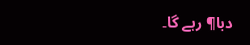دبا¶ رہے گا۔